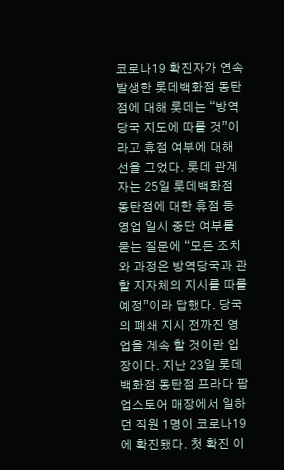코로나19 확진자가 연속 발생한 롯데백화점 동탄점에 대해 롯데는 “방역 당국 지도에 따를 것”이라고 휴점 여부에 대해 선을 그었다. 롯데 관계자는 25일 롯데백화점 동탄점에 대한 휴점 등 영업 일시 중단 여부를 묻는 질문에 “모든 조치와 과정은 방역당국과 관할 지자체의 지시를 따를 예정”이라 답했다. 당국의 폐쇄 지시 전까진 영업을 계속 할 것이란 입장이다. 지난 23일 롯데백화점 동탄점 프라다 팝업스토어 매장에서 일하던 직원 1명이 코로나19에 확진됐다. 첫 확진 이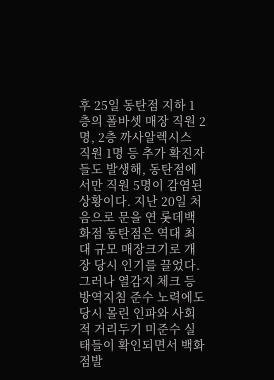후 25일 동탄점 지하 1층의 폴바셋 매장 직원 2명, 2층 까사알렉시스 직원 1명 등 추가 확진자들도 발생해, 동탄점에서만 직원 5명이 감염된 상황이다. 지난 20일 처음으로 문을 연 롯데백화점 동탄점은 역대 최대 규모 매장크기로 개장 당시 인기를 끌었다. 그러나 열감지 체크 등 방역지침 준수 노력에도 당시 몰린 인파와 사회적 거리두기 미준수 실태들이 확인되면서 백화점발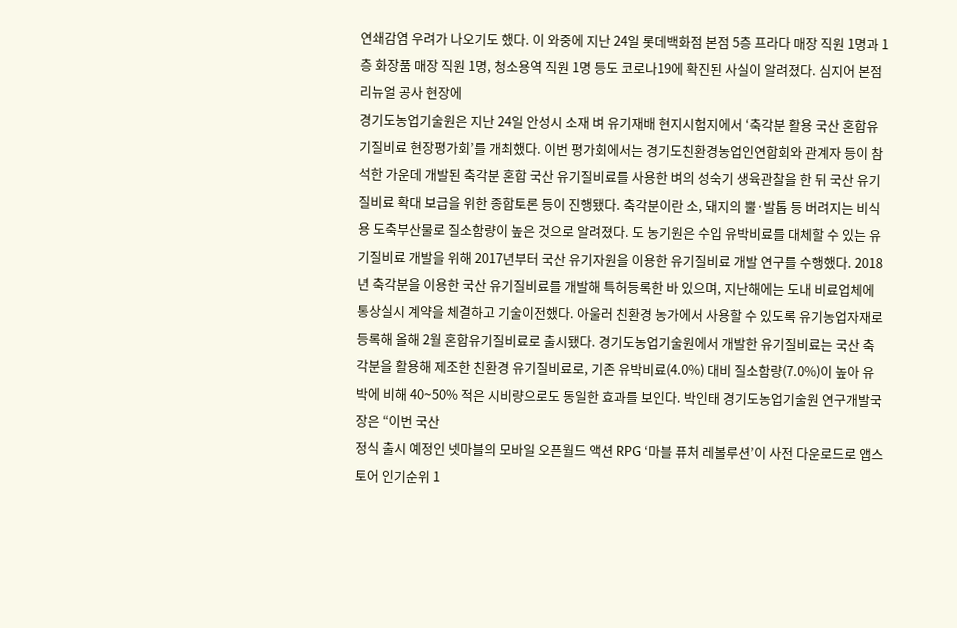연쇄감염 우려가 나오기도 했다. 이 와중에 지난 24일 롯데백화점 본점 5층 프라다 매장 직원 1명과 1층 화장품 매장 직원 1명, 청소용역 직원 1명 등도 코로나19에 확진된 사실이 알려졌다. 심지어 본점 리뉴얼 공사 현장에
경기도농업기술원은 지난 24일 안성시 소재 벼 유기재배 현지시험지에서 ‘축각분 활용 국산 혼합유기질비료 현장평가회’를 개최했다. 이번 평가회에서는 경기도친환경농업인연합회와 관계자 등이 참석한 가운데 개발된 축각분 혼합 국산 유기질비료를 사용한 벼의 성숙기 생육관찰을 한 뒤 국산 유기질비료 확대 보급을 위한 종합토론 등이 진행됐다. 축각분이란 소, 돼지의 뿔·발톱 등 버려지는 비식용 도축부산물로 질소함량이 높은 것으로 알려졌다. 도 농기원은 수입 유박비료를 대체할 수 있는 유기질비료 개발을 위해 2017년부터 국산 유기자원을 이용한 유기질비료 개발 연구를 수행했다. 2018년 축각분을 이용한 국산 유기질비료를 개발해 특허등록한 바 있으며, 지난해에는 도내 비료업체에 통상실시 계약을 체결하고 기술이전했다. 아울러 친환경 농가에서 사용할 수 있도록 유기농업자재로 등록해 올해 2월 혼합유기질비료로 출시됐다. 경기도농업기술원에서 개발한 유기질비료는 국산 축각분을 활용해 제조한 친환경 유기질비료로, 기존 유박비료(4.0%) 대비 질소함량(7.0%)이 높아 유박에 비해 40∼50% 적은 시비량으로도 동일한 효과를 보인다. 박인태 경기도농업기술원 연구개발국장은 “이번 국산
정식 출시 예정인 넷마블의 모바일 오픈월드 액션 RPG ‘마블 퓨처 레볼루션’이 사전 다운로드로 앱스토어 인기순위 1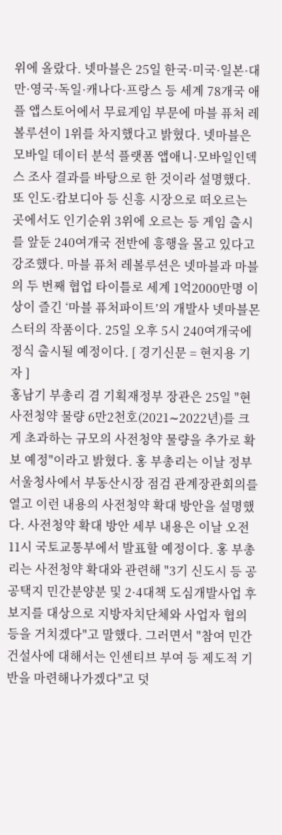위에 올랐다. 넷마블은 25일 한국·미국·일본·대만·영국·독일·캐나다·프랑스 등 세계 78개국 애플 앱스토어에서 무료게임 부문에 마블 퓨처 레볼루션이 1위를 차지했다고 밝혔다. 넷마블은 모바일 데이터 분석 플랫폼 앱애니·모바일인덱스 조사 결과를 바탕으로 한 것이라 설명했다. 또 인도·캄보디아 등 신흥 시장으로 떠오르는 곳에서도 인기순위 3위에 오르는 등 게임 출시를 앞둔 240여개국 전반에 흥행을 몰고 있다고 강조했다. 마블 퓨처 레볼루션은 넷마블과 마블의 두 번째 협업 타이틀로 세계 1억2000만명 이상이 즐긴 ‘마블 퓨처파이트’의 개발사 넷마블몬스터의 작품이다. 25일 오후 5시 240여개국에 정식 출시될 예정이다. [ 경기신문 = 현지용 기자 ]
홍남기 부총리 겸 기획재정부 장관은 25일 "현 사전청약 물량 6만2천호(2021∼2022년)를 크게 초과하는 규모의 사전청약 물량을 추가로 확보 예정"이라고 밝혔다. 홍 부총리는 이날 정부 서울청사에서 부동산시장 점검 관계장관회의를 열고 이런 내용의 사전청약 확대 방안을 설명했다. 사전청약 확대 방안 세부 내용은 이날 오전 11시 국토교통부에서 발표할 예정이다. 홍 부총리는 사전청약 확대와 관련해 "3기 신도시 등 공공택지 민간분양분 및 2·4대책 도심개발사업 후보지를 대상으로 지방자치단체와 사업자 협의 등을 거치겠다"고 말했다. 그러면서 "참여 민간 건설사에 대해서는 인센티브 부여 등 제도적 기반을 마련해나가겠다"고 덧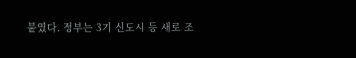붙였다. 정부는 3기 신도시 등 새로 조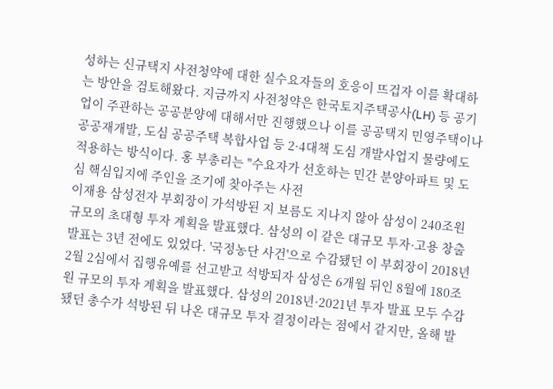성하는 신규택지 사전청약에 대한 실수요자들의 호응이 뜨겁자 이를 확대하는 방안을 검토해왔다. 지금까지 사전청약은 한국토지주택공사(LH) 등 공기업이 주관하는 공공분양에 대해서만 진행했으나 이를 공공택지 민영주택이나 공공재개발, 도심 공공주택 복합사업 등 2·4대책 도심 개발사업지 물량에도 적용하는 방식이다. 홍 부총리는 "수요자가 선호하는 민간 분양아파트 및 도심 핵심입지에 주인을 조기에 찾아주는 사전
이재용 삼성전자 부회장이 가석방된 지 보름도 지나지 않아 삼성이 240조원 규모의 초대형 투자 계획을 발표했다. 삼성의 이 같은 대규모 투자·고용 창출 발표는 3년 전에도 있었다. '국정농단 사건'으로 수감됐던 이 부회장이 2018년 2월 2심에서 집행유예를 선고받고 석방되자 삼성은 6개월 뒤인 8월에 180조원 규모의 투자 계획을 발표했다. 삼성의 2018년·2021년 투자 발표 모두 수감됐던 총수가 석방된 뒤 나온 대규모 투자 결정이라는 점에서 같지만, 올해 발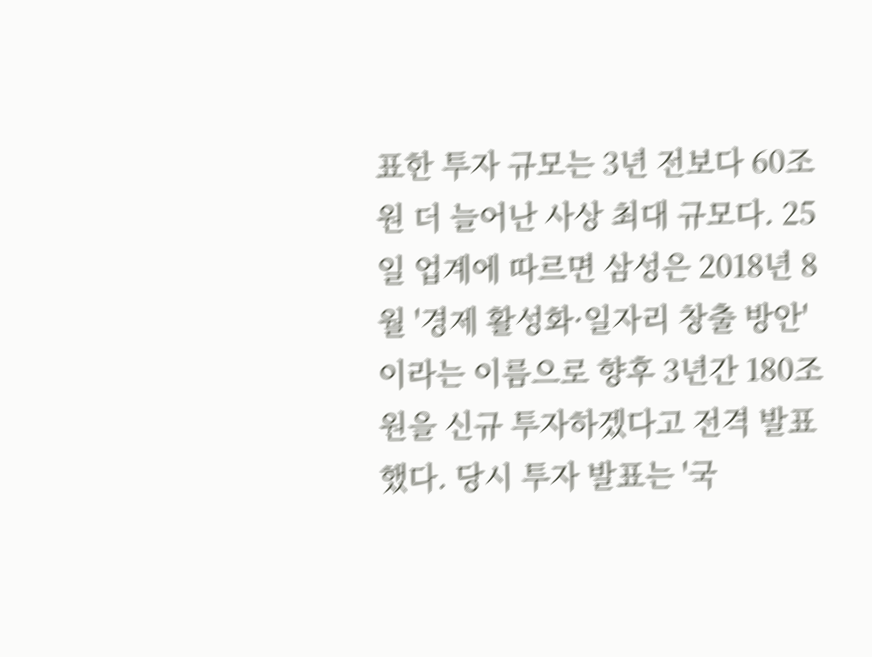표한 투자 규모는 3년 전보다 60조원 더 늘어난 사상 최대 규모다. 25일 업계에 따르면 삼성은 2018년 8월 '경제 활성화·일자리 창출 방안'이라는 이름으로 향후 3년간 180조원을 신규 투자하겠다고 전격 발표했다. 당시 투자 발표는 '국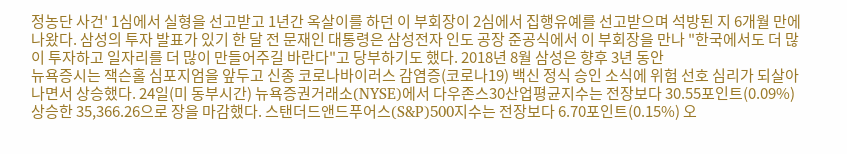정농단 사건' 1심에서 실형을 선고받고 1년간 옥살이를 하던 이 부회장이 2심에서 집행유예를 선고받으며 석방된 지 6개월 만에 나왔다. 삼성의 투자 발표가 있기 한 달 전 문재인 대통령은 삼성전자 인도 공장 준공식에서 이 부회장을 만나 "한국에서도 더 많이 투자하고 일자리를 더 많이 만들어주길 바란다"고 당부하기도 했다. 2018년 8월 삼성은 향후 3년 동안
뉴욕증시는 잭슨홀 심포지엄을 앞두고 신종 코로나바이러스 감염증(코로나19) 백신 정식 승인 소식에 위험 선호 심리가 되살아나면서 상승했다. 24일(미 동부시간) 뉴욕증권거래소(NYSE)에서 다우존스30산업평균지수는 전장보다 30.55포인트(0.09%) 상승한 35,366.26으로 장을 마감했다. 스탠더드앤드푸어스(S&P)500지수는 전장보다 6.70포인트(0.15%) 오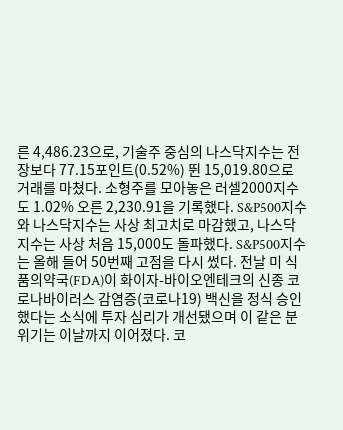른 4,486.23으로, 기술주 중심의 나스닥지수는 전장보다 77.15포인트(0.52%) 뛴 15,019.80으로 거래를 마쳤다. 소형주를 모아놓은 러셀2000지수도 1.02% 오른 2,230.91을 기록했다. S&P500지수와 나스닥지수는 사상 최고치로 마감했고, 나스닥지수는 사상 처음 15,000도 돌파했다. S&P500지수는 올해 들어 50번째 고점을 다시 썼다. 전날 미 식품의약국(FDA)이 화이자-바이오엔테크의 신종 코로나바이러스 감염증(코로나19) 백신을 정식 승인했다는 소식에 투자 심리가 개선됐으며 이 같은 분위기는 이날까지 이어졌다. 코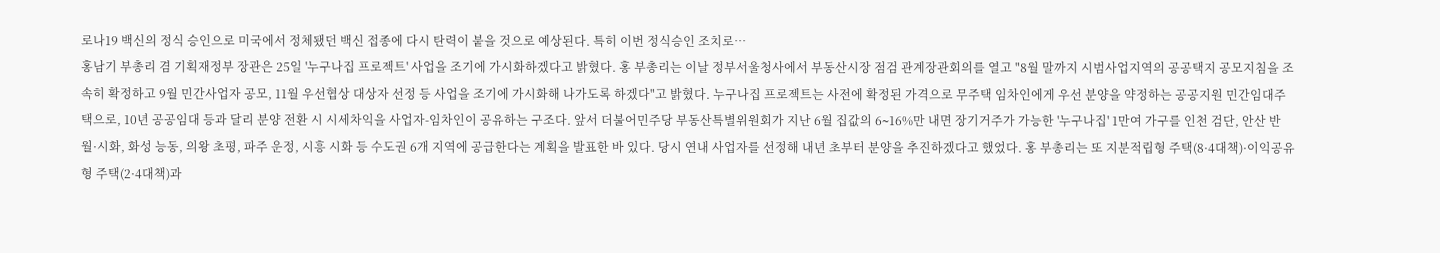로나19 백신의 정식 승인으로 미국에서 정체됐던 백신 접종에 다시 탄력이 붙을 것으로 예상된다. 특히 이번 정식승인 조치로…
홍남기 부총리 겸 기획재정부 장관은 25일 '누구나집 프로젝트' 사업을 조기에 가시화하겠다고 밝혔다. 홍 부총리는 이날 정부서울청사에서 부동산시장 점검 관계장관회의를 열고 "8월 말까지 시범사업지역의 공공택지 공모지침을 조속히 확정하고 9월 민간사업자 공모, 11월 우선협상 대상자 선정 등 사업을 조기에 가시화해 나가도록 하겠다"고 밝혔다. 누구나집 프로젝트는 사전에 확정된 가격으로 무주택 임차인에게 우선 분양을 약정하는 공공지원 민간임대주택으로, 10년 공공임대 등과 달리 분양 전환 시 시세차익을 사업자-임차인이 공유하는 구조다. 앞서 더불어민주당 부동산특별위원회가 지난 6월 집값의 6∼16%만 내면 장기거주가 가능한 '누구나집' 1만여 가구를 인천 검단, 안산 반월·시화, 화성 능동, 의왕 초평, 파주 운정, 시흥 시화 등 수도권 6개 지역에 공급한다는 계획을 발표한 바 있다. 당시 연내 사업자를 선정해 내년 초부터 분양을 추진하겠다고 했었다. 홍 부총리는 또 지분적립형 주택(8·4대책)·이익공유형 주택(2·4대책)과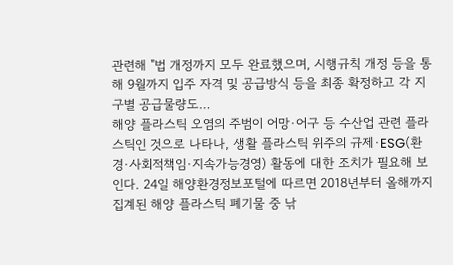관련해 "법 개정까지 모두 완료했으며, 시행규칙 개정 등을 통해 9월까지 입주 자격 및 공급방식 등을 최종 확정하고 각 지구별 공급물량도…
해양 플라스틱 오염의 주범이 어망·어구 등 수산업 관련 플라스틱인 것으로 나타나, 생활 플라스틱 위주의 규제·ESG(환경·사회적책임·지속가능경영) 활동에 대한 조치가 필요해 보인다. 24일 해양환경정보포털에 따르면 2018년부터 올해까지 집계된 해양 플라스틱 폐기물 중 낚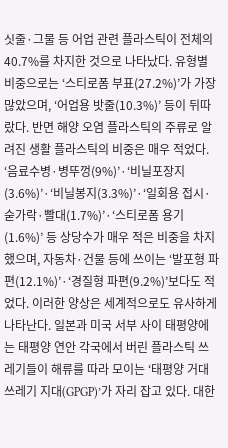싯줄·그물 등 어업 관련 플라스틱이 전체의 40.7%를 차지한 것으로 나타났다. 유형별 비중으로는 ‘스티로폼 부표(27.2%)’가 가장 많았으며, ‘어업용 밧줄(10.3%)’ 등이 뒤따랐다. 반면 해양 오염 플라스틱의 주류로 알려진 생활 플라스틱의 비중은 매우 적었다. ‘음료수병·병뚜껑(9%)’·‘비닐포장지(3.6%)’·‘비닐봉지(3.3%)’·‘일회용 접시·숟가락·빨대(1.7%)’·‘스티로폼 용기(1.6%)’ 등 상당수가 매우 적은 비중을 차지했으며, 자동차·건물 등에 쓰이는 ‘발포형 파편(12.1%)’·‘경질형 파편(9.2%)’보다도 적었다. 이러한 양상은 세계적으로도 유사하게 나타난다. 일본과 미국 서부 사이 태평양에는 태평양 연안 각국에서 버린 플라스틱 쓰레기들이 해류를 따라 모이는 ‘태평양 거대 쓰레기 지대(GPGP)’가 자리 잡고 있다. 대한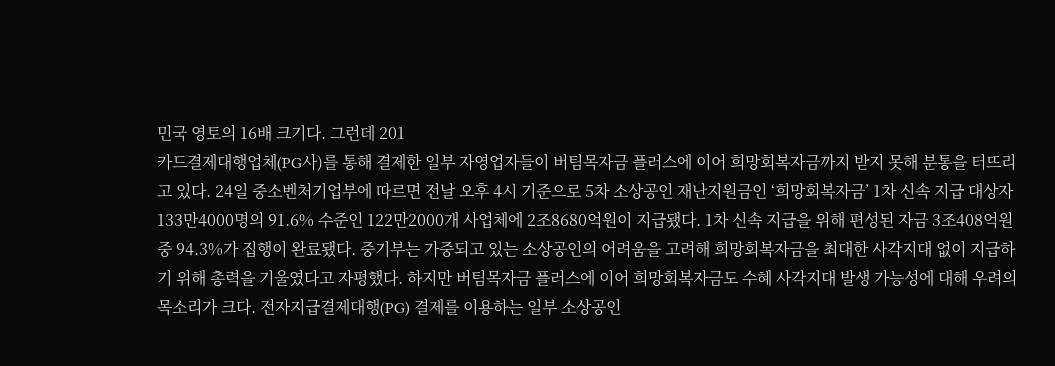민국 영토의 16배 크기다. 그런데 201
카드결제대행업체(PG사)를 통해 결제한 일부 자영업자들이 버팀목자금 플러스에 이어 희망회복자금까지 받지 못해 분통을 터뜨리고 있다. 24일 중소벤처기업부에 따르면 전날 오후 4시 기준으로 5차 소상공인 재난지원금인 ‘희망회복자금’ 1차 신속 지급 대상자 133만4000명의 91.6% 수준인 122만2000개 사업체에 2조8680억원이 지급됐다. 1차 신속 지급을 위해 편성된 자금 3조408억원 중 94.3%가 집행이 완료됐다. 중기부는 가중되고 있는 소상공인의 어려움을 고려해 희망회복자금을 최대한 사각지대 없이 지급하기 위해 총력을 기울였다고 자평했다. 하지만 버팀목자금 플러스에 이어 희망회복자금도 수혜 사각지대 발생 가능성에 대해 우려의 목소리가 크다. 전자지급결제대행(PG) 결제를 이용하는 일부 소상공인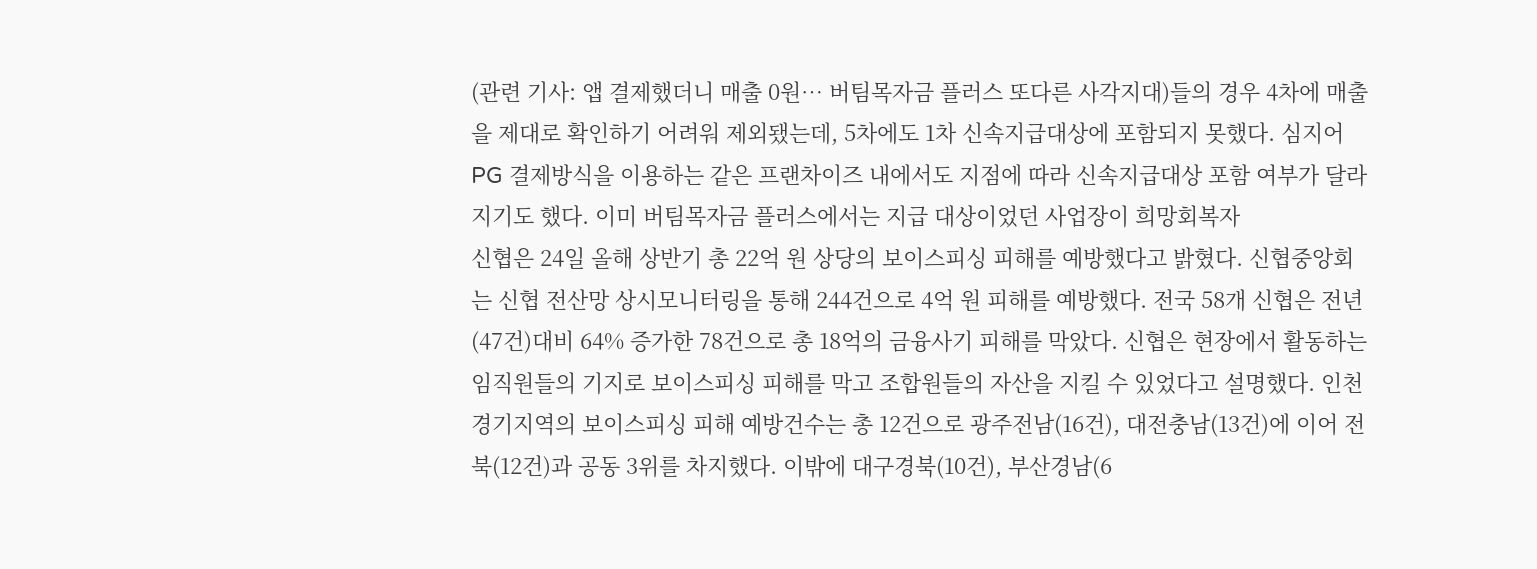(관련 기사: 앱 결제했더니 매출 0원… 버팀목자금 플러스 또다른 사각지대)들의 경우 4차에 매출을 제대로 확인하기 어려워 제외됐는데, 5차에도 1차 신속지급대상에 포함되지 못했다. 심지어 PG 결제방식을 이용하는 같은 프랜차이즈 내에서도 지점에 따라 신속지급대상 포함 여부가 달라지기도 했다. 이미 버팀목자금 플러스에서는 지급 대상이었던 사업장이 희망회복자
신협은 24일 올해 상반기 총 22억 원 상당의 보이스피싱 피해를 예방했다고 밝혔다. 신협중앙회는 신협 전산망 상시모니터링을 통해 244건으로 4억 원 피해를 예방했다. 전국 58개 신협은 전년(47건)대비 64% 증가한 78건으로 총 18억의 금융사기 피해를 막았다. 신협은 현장에서 활동하는 임직원들의 기지로 보이스피싱 피해를 막고 조합원들의 자산을 지킬 수 있었다고 설명했다. 인천경기지역의 보이스피싱 피해 예방건수는 총 12건으로 광주전남(16건), 대전충남(13건)에 이어 전북(12건)과 공동 3위를 차지했다. 이밖에 대구경북(10건), 부산경남(6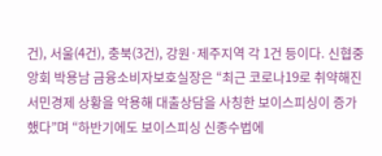건), 서울(4건), 충북(3건), 강원·제주지역 각 1건 등이다. 신협중앙회 박용남 금융소비자보호실장은 “최근 코로나19로 취약해진 서민경제 상황을 악용해 대출상담을 사칭한 보이스피싱이 증가했다”며 “하반기에도 보이스피싱 신종수법에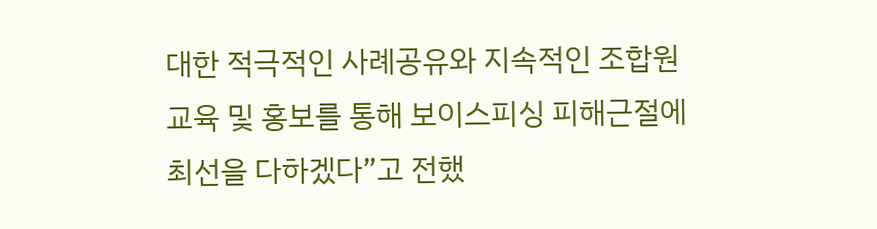대한 적극적인 사례공유와 지속적인 조합원 교육 및 홍보를 통해 보이스피싱 피해근절에 최선을 다하겠다”고 전했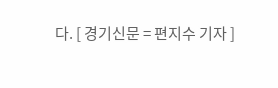다. [ 경기신문 = 편지수 기자 ]